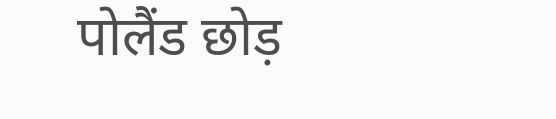पोलैंड छोड़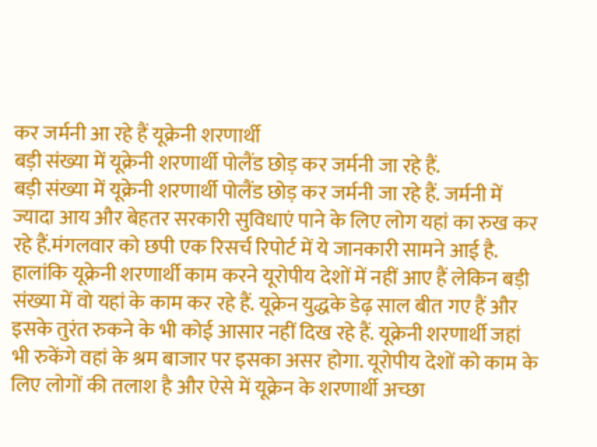कर जर्मनी आ रहे हैं यूक्रेनी शरणार्थी
बड़ी संख्या में यूक्रेनी शरणार्थी पोलैंड छोड़ कर जर्मनी जा रहे हैं.
बड़ी संख्या में यूक्रेनी शरणार्थी पोलैंड छोड़ कर जर्मनी जा रहे हैं. जर्मनी में ज्यादा आय और बेहतर सरकारी सुविधाएं पाने के लिए लोग यहां का रुख कर रहे हैं.मंगलवार को छपी एक रिसर्च रिपोर्ट में ये जानकारी सामने आई है. हालांकि यूक्रेनी शरणार्थी काम करने यूरोपीय देशों में नहीं आए हैं लेकिन बड़ी संख्या में वो यहां के काम कर रहे हैं. यूक्रेन युद्धके डेढ़ साल बीत गए हैं और इसके तुरंत रुकने के भी कोई आसार नहीं दिख रहे हैं. यूक्रेनी शरणार्थी जहां भी रुकेंगे वहां के श्रम बाजार पर इसका असर होगा. यूरोपीय देशों को काम के लिए लोगों की तलाश है और ऐसे में यूक्रेन के शरणार्थी अच्छा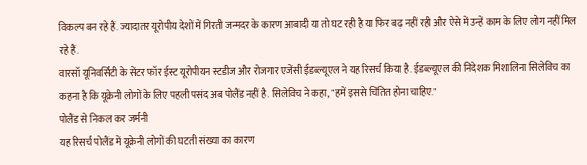विकल्प बन रहे हैं. ज्यादातर यूरोपीय देशों में गिरती जन्मदर के कारण आबादी या तो घट रही है या फिर बढ़ नहीं रही और ऐसे में उन्हें काम के लिए लोग नहीं मिल रहे हैं.
वारसॉ यूनिवर्सिटी के सेंटर फॉर ईस्ट यूरोपीयन स्टडीज और रोजगार एजेंसी ईडब्ल्यूएल ने यह रिसर्च किया है. ईडब्ल्यूएल की निदेशक मिशालिना सिलेविच का कहना है कि यूक्रेनी लोगों के लिए पहली पसंद अब पोलैंड नहीं है. सिलेविच ने कहा, "हमें इससे चिंतित होना चाहिए."
पोलैंड से निकल कर जर्मनी
यह रिसर्च पोलैंड में यूक्रेनी लोगों की घटती संख्या का कारण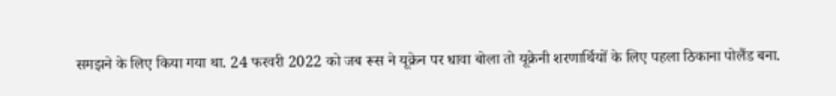समझने के लिए किया गया था. 24 फरवरी 2022 को जब रूस ने यूक्रेन पर धावा बोला तो यूक्रेनी शरणार्थियों के लिए पहला ठिकाना पोलैंड बना.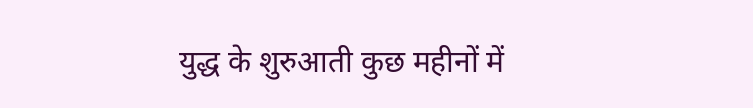युद्ध के शुरुआती कुछ महीनों में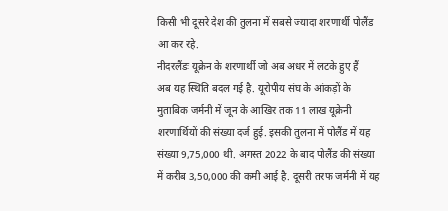किसी भी दूसरे देश की तुलना में सबसे ज्यादा शरणार्थी पोलैंड आ कर रहे.
नीदरलैंडः यूक्रेन के शरणार्थी जो अब अधर में लटके हुए हैं
अब यह स्थिति बदल गई है. यूरोपीय संघ के आंकड़ों के मुताबिक जर्मनी में जून के आखिर तक 11 लाख यूक्रेनी शरणार्थियों की संख्या दर्ज हुई. इसकी तुलना में पोलैंड में यह संख्या 9,75,000 थी. अगस्त 2022 के बाद पोलैंड की संख्या में करीब 3,50,000 की कमी आई है. दूसरी तरफ जर्मनी में यह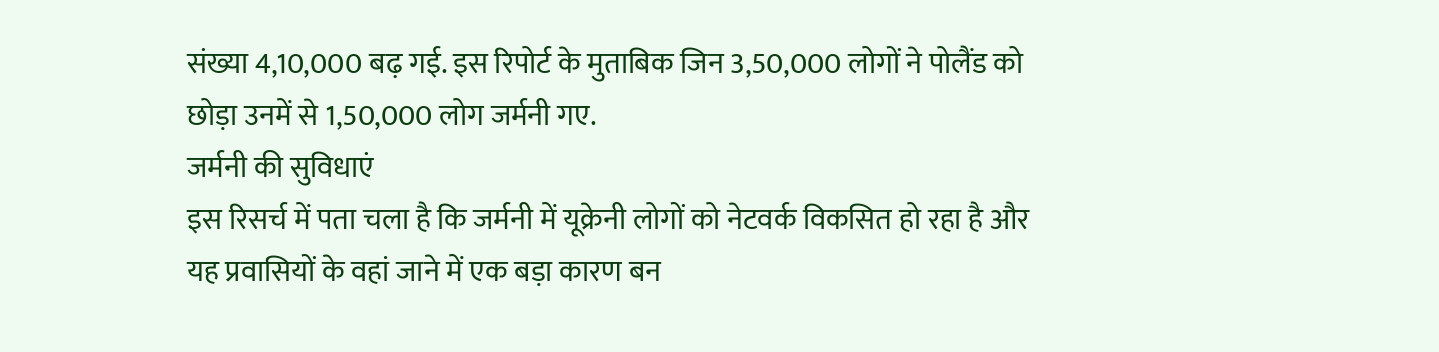संख्या 4,10,000 बढ़ गई. इस रिपोर्ट के मुताबिक जिन 3,50,000 लोगों ने पोलैंड को छोड़ा उनमें से 1,50,000 लोग जर्मनी गए.
जर्मनी की सुविधाएं
इस रिसर्च में पता चला है कि जर्मनी में यूक्रेनी लोगों को नेटवर्क विकसित हो रहा है और यह प्रवासियों के वहां जाने में एक बड़ा कारण बन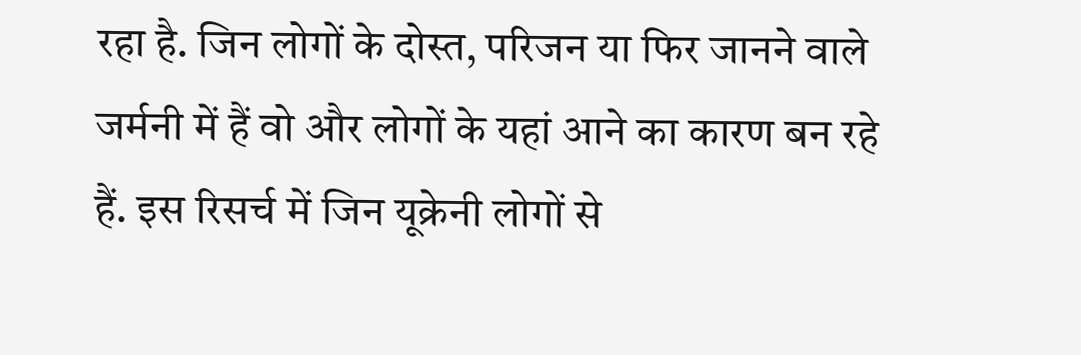रहा है. जिन लोगों के दोस्त, परिजन या फिर जानने वाले जर्मनी में हैं वो और लोगों के यहां आने का कारण बन रहे हैं. इस रिसर्च में जिन यूक्रेनी लोगों से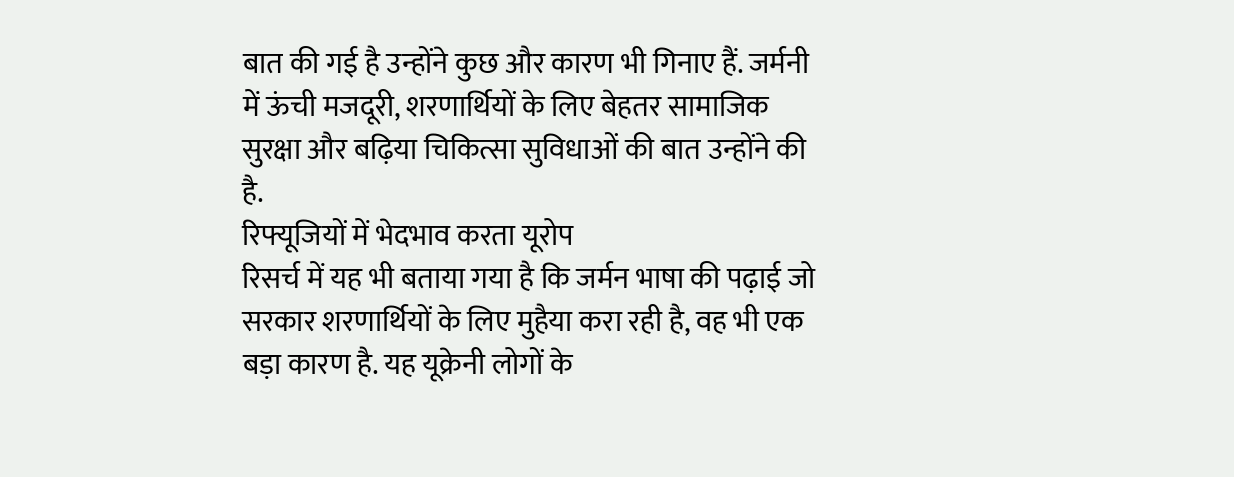बात की गई है उन्होंने कुछ और कारण भी गिनाए हैं. जर्मनी में ऊंची मजदूरी, शरणार्थियों के लिए बेहतर सामाजिक सुरक्षा और बढ़िया चिकित्सा सुविधाओं की बात उन्होंने की है.
रिफ्यूजियों में भेदभाव करता यूरोप
रिसर्च में यह भी बताया गया है कि जर्मन भाषा की पढ़ाई जो सरकार शरणार्थियों के लिए मुहैया करा रही है, वह भी एक बड़ा कारण है. यह यूक्रेनी लोगों के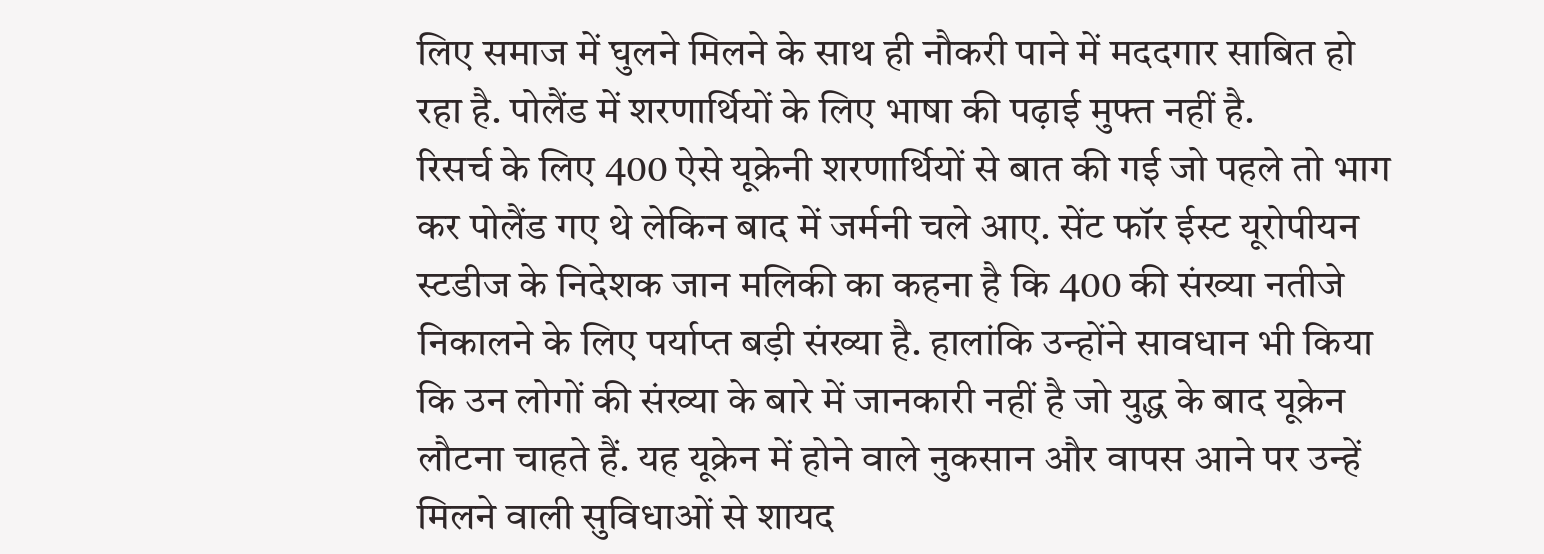लिए समाज में घुलने मिलने के साथ ही नौकरी पाने में मददगार साबित हो रहा है. पोलैंड में शरणार्थियों के लिए भाषा की पढ़ाई मुफ्त नहीं है.
रिसर्च के लिए 400 ऐसे यूक्रेनी शरणार्थियों से बात की गई जो पहले तो भाग कर पोलैंड गए थे लेकिन बाद में जर्मनी चले आए. सेंट फॉर ईस्ट यूरोपीयन स्टडीज के निदेशक जान मलिकी का कहना है कि 400 की संख्या नतीजे निकालने के लिए पर्याप्त बड़ी संख्या है. हालांकि उन्होंने सावधान भी किया कि उन लोगों की संख्या के बारे में जानकारी नहीं है जो युद्ध के बाद यूक्रेन लौटना चाहते हैं. यह यूक्रेन में होने वाले नुकसान और वापस आने पर उन्हें मिलने वाली सुविधाओं से शायद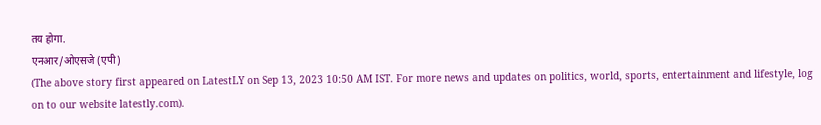तय होगा.
एनआर/ओएसजे (एपी)
(The above story first appeared on LatestLY on Sep 13, 2023 10:50 AM IST. For more news and updates on politics, world, sports, entertainment and lifestyle, log on to our website latestly.com).